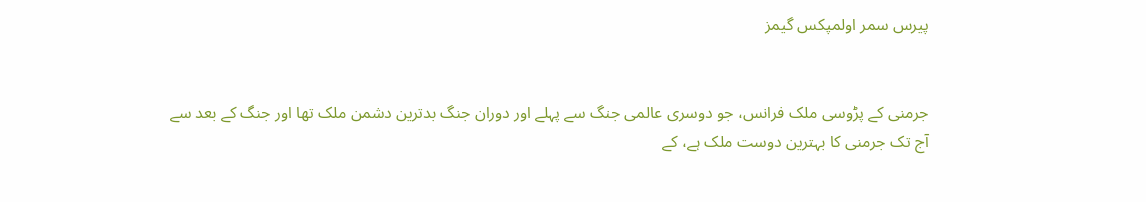پیرس سمر اولمپکس گیمز


جرمنی کے پڑوسی ملک فرانس، جو دوسری عالمی جنگ سے پہلے اور دوران جنگ بدترین دشمن ملک تھا اور جنگ کے بعد سے آج تک جرمنی کا بہترین دوست ملک ہے، کے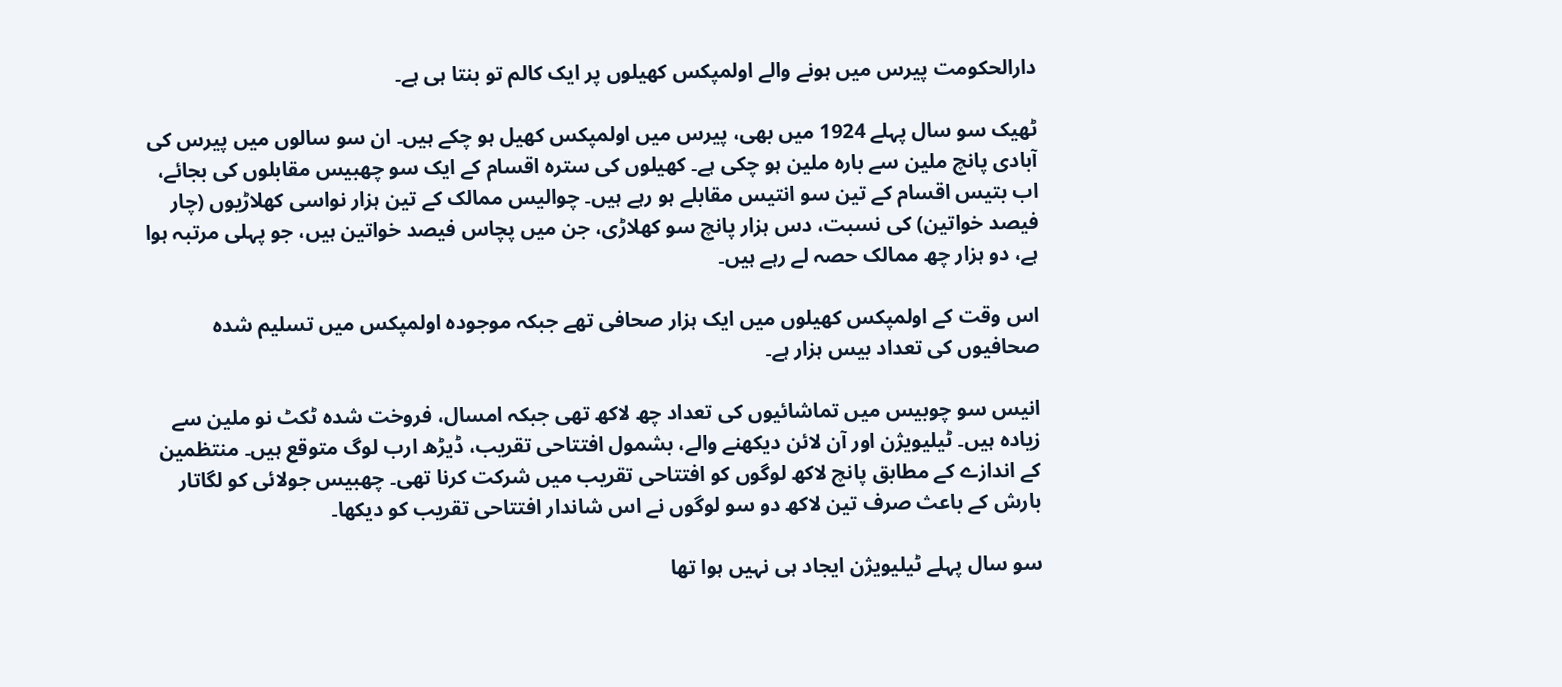دارالحکومت پیرس میں ہونے والے اولمپکس کھیلوں پر ایک کالم تو بنتا ہی ہے۔

ٹھیک سو سال پہلے 1924 میں بھی، پیرس میں اولمپکس کھیل ہو چکے ہیں۔ ان سو سالوں میں پیرس کی آبادی پانچ ملین سے بارہ ملین ہو چکی ہے۔ کھیلوں کی سترہ اقسام کے ایک سو چھبیس مقابلوں کی بجائے، اب بتیس اقسام کے تین سو انتیس مقابلے ہو رہے ہیں۔ چوالیس ممالک کے تین ہزار نواسی کھلاڑیوں (چار فیصد خواتین) کی نسبت، دس ہزار پانچ سو کھلاڑی، جن میں پچاس فیصد خواتین ہیں، جو پہلی مرتبہ ہوا ہے، دو ہزار چھ ممالک حصہ لے رہے ہیں۔

اس وقت کے اولمپکس کھیلوں میں ایک ہزار صحافی تھے جبکہ موجودہ اولمپکس میں تسلیم شدہ صحافیوں کی تعداد بیس ہزار ہے۔

انیس سو چوبیس میں تماشائیوں کی تعداد چھ لاکھ تھی جبکہ امسال، فروخت شدہ ٹکٹ نو ملین سے زیادہ ہیں۔ ٹیلیویژن اور آن لائن دیکھنے والے، بشمول افتتاحی تقریب، ڈیڑھ ارب لوگ متوقع ہیں۔ منتظمین کے اندازے کے مطابق پانچ لاکھ لوگوں کو افتتاحی تقریب میں شرکت کرنا تھی۔ چھبیس جولائی کو لگاتار بارش کے باعث صرف تین لاکھ دو سو لوگوں نے اس شاندار افتتاحی تقریب کو دیکھا۔

سو سال پہلے ٹیلیویژن ایجاد ہی نہیں ہوا تھا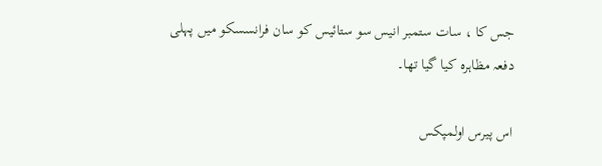جس کا ، سات ستمبر انیس سو ستائیس کو سان فرانسسکو میں پہلی دفعہ مظاہرہ کیا گیا تھا۔

اس پیرس اولمپکس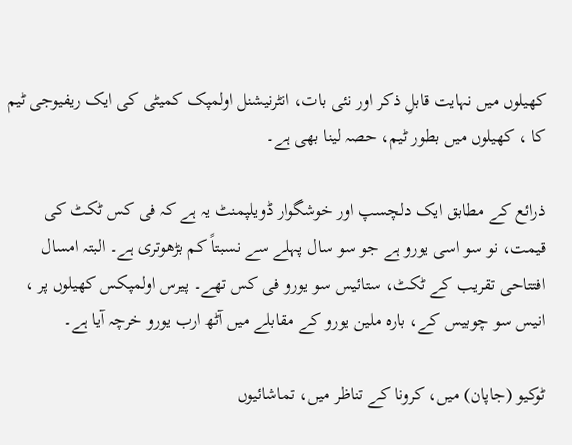کھیلوں میں نہایت قابلِ ذکر اور نئی بات، انٹرنیشنل اولمپک کمیٹی کی ایک ریفیوجی ٹیم کا ، کھیلوں میں بطور ٹیم، حصہ لینا بھی ہے۔

ذرائع کے مطابق ایک دلچسپ اور خوشگوار ڈویلپمنٹ یہ ہے کہ فی کس ٹکٹ کی قیمت، نو سو اسی یورو ہے جو سو سال پہلے سے نسبتاً کم بڑھوتری ہے۔ البتہ امسال افتتاحی تقریب کے ٹکٹ، ستائیس سو یورو فی کس تھے۔ پیرس اولمپکس کھیلوں پر ، انیس سو چوبیس کے، بارہ ملین یورو کے مقابلے میں آٹھ ارب یورو خرچہ آیا ہے۔

ٹوکیو (جاپان) میں، کرونا کے تناظر میں، تماشائیوں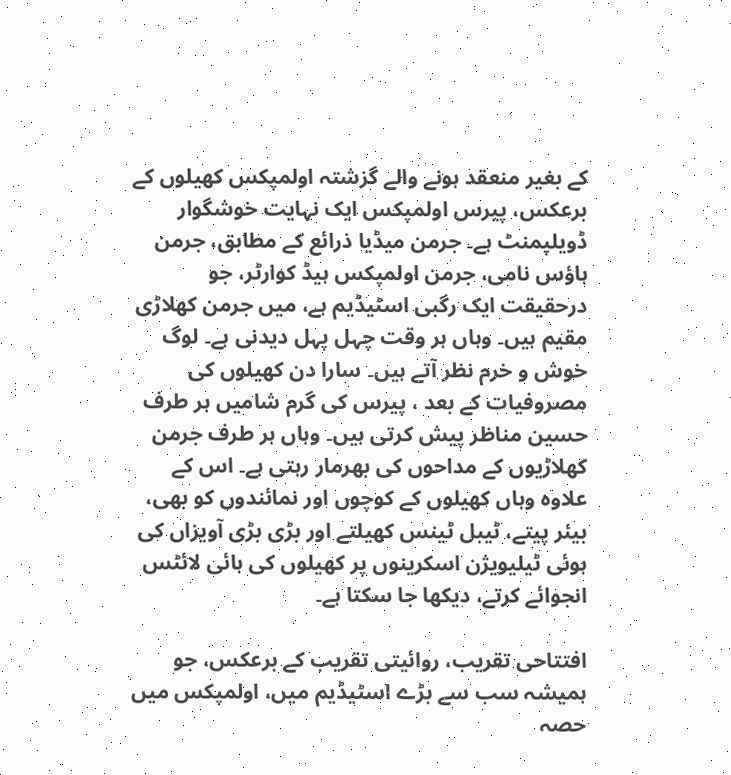کے بغیر منعقد ہونے والے گزشتہ اولمپکس کھیلوں کے برعکس، پیرس اولمپکس ایک نہایت خوشگوار ڈویلپمنٹ ہے۔ جرمن میڈیا ذرائع کے مطابق، جرمن ہاؤس نامی، جرمن اولمپکس ہیڈ کوارٹر، جو درحقیقت ایک رگبی اسٹیڈیم ہے، میں جرمن کھلاڑی مقیم ہیں۔ وہاں ہر وقت چہل پہل دیدنی ہے۔ لوگ خوش و خرم نظر آتے ہیں۔ سارا دن کھیلوں کی مصروفیات کے بعد ، پیرس کی گرم شامیں ہر طرف حسین مناظر پیش کرتی ہیں۔ وہاں ہر طرف جرمن کھلاڑیوں کے مداحوں کی بھرمار رہتی ہے۔ اس کے علاوہ وہاں کھیلوں کے کوچوں اور نمائندوں کو بھی، بیئر پیتے، ٹیبل ٹینس کھیلتے اور بڑی بڑی آویزاں کی ہوئی ٹیلیویژن اسکرینوں پر کھیلوں کی ہائی لائٹس انجوائے کرتے، دیکھا جا سکتا ہے۔

افتتاحی تقریب، روائیتی تقریب کے برعکس، جو ہمیشہ سب سے بڑے اسٹیڈیم میں، اولمپکس میں حصہ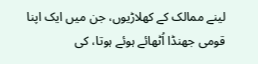لینے ممالک کے کھلاڑیوں، جن میں ایک اپنا قومی جھنڈا اُٹھائے ہوئے ہوتا، کی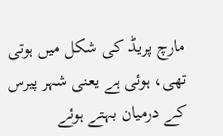مارچ پریڈ کی شکل میں ہوتی تھی، ہوئی ہے یعنی شہر پیرس کے درمیان بہتے ہوئے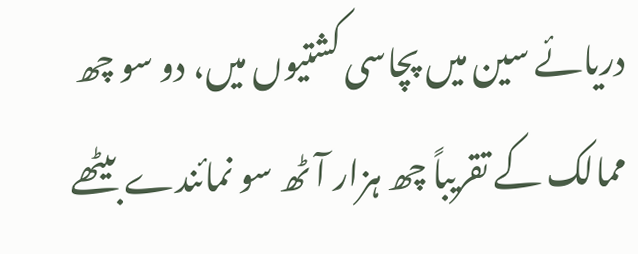دریائے سین میں پچاسی کشتیوں میں، دو سو چھ ممالک کے تقریباً چھ ہزار آٹھ سو نمائندے بیٹھے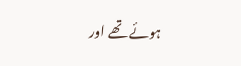ہوئے تھے اور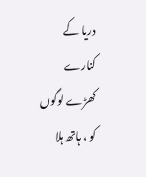دریا کے کنارے کھڑے لوگوں کو ، ہاتھ ہلا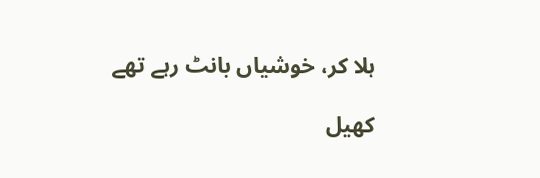ہلا کر، خوشیاں بانٹ رہے تھے

کھیل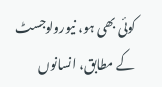کوئی بھی ہو، نیورولوجسٹ کے مطابق، انسانوں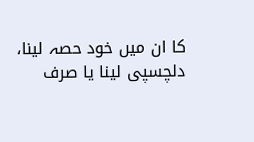کا ان میں خود حصہ لینا، دلچسپی لینا یا صرف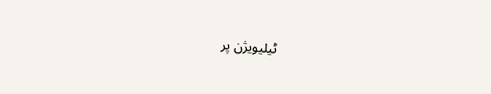ٹیلیویژن پر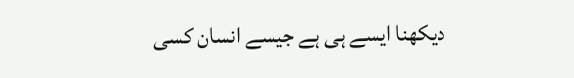دیکھنا ایسے ہی ہے جیسے انسان کسی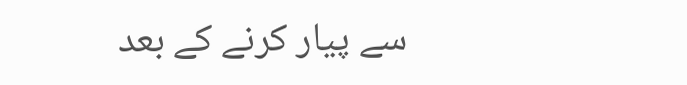سے پیار کرنے کے بعد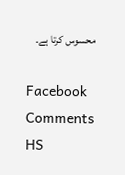محسوس کرتا ہے۔

Facebook Comments HS